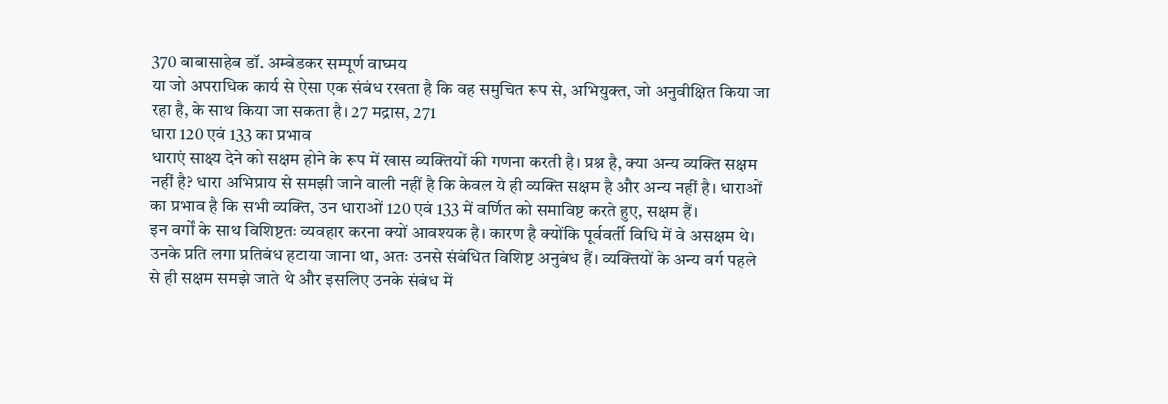370 बाबासाहेब डॉ. अम्बेडकर सम्पूर्ण वाघ्मय
या जो अपराधिक कार्य से ऐसा एक संबंध रखता है कि वह समुचित रूप से, अभियुक्त, जो अनुवीक्षित किया जा रहा है, के साथ किया जा सकता है। 27 मद्रास, 271
धारा 120 एवं 133 का प्रभाव
धाराएं साक्ष्य देने को सक्षम होने के रूप में खास व्यक्तियों की गणना करती है। प्रश्न है, क्या अन्य व्यक्ति सक्षम नहीं है? धारा अभिप्राय से समझी जाने वाली नहीं है कि केवल ये ही व्यक्ति सक्षम है और अन्य नहीं है। धाराओं का प्रभाव है कि सभी व्यक्ति, उन धाराओं 120 एवं 133 में वर्णित को समाविष्ट करते हुए, सक्षम हैं।
इन वर्गों के साथ विशिष्टतः व्यवहार करना क्यों आवश्यक है। कारण है क्योंकि पूर्ववर्ती विधि में वे असक्षम थे। उनके प्रति लगा प्रतिबंध हटाया जाना था, अतः उनसे संबंधित विशिष्ट अनुबंध हैं। व्यक्तियों के अन्य वर्ग पहले से ही सक्षम समझे जाते थे और इसलिए उनके संबंध में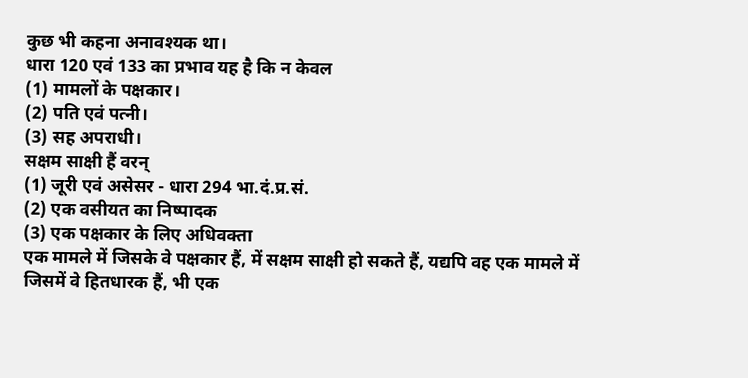कुछ भी कहना अनावश्यक था।
धारा 120 एवं 133 का प्रभाव यह है कि न केवल
(1) मामलों के पक्षकार।
(2) पति एवं पत्नी।
(3) सह अपराधी।
सक्षम साक्षी हैं वरन्
(1) जूरी एवं असेसर - धारा 294 भा.दं.प्र.सं.
(2) एक वसीयत का निष्पादक
(3) एक पक्षकार के लिए अधिवक्ता
एक मामले में जिसके वे पक्षकार हैं, में सक्षम साक्षी हो सकते हैं, यद्यपि वह एक मामले में जिसमें वे हितधारक हैं, भी एक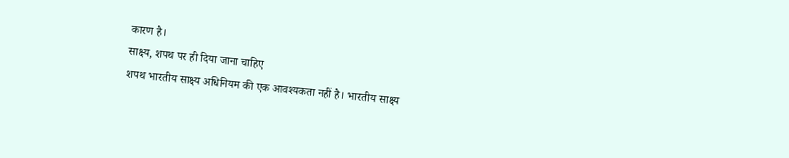कारण है।
साक्ष्य, शपथ पर ही दिया जाना चाहिए
शपथ भारतीय साक्ष्य अधिनियम की एक आवश्यकता नहीं है। भारतीय साक्ष्य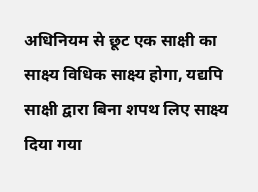अधिनियम से छूट एक साक्षी का साक्ष्य विधिक साक्ष्य होगा, यद्यपि साक्षी द्वारा बिना शपथ लिए साक्ष्य दिया गया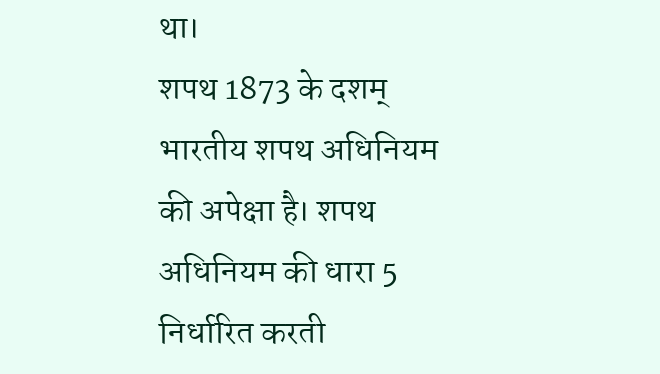था।
शपथ 1873 के दशम् भारतीय शपथ अधिनियम की अपेक्षा है। शपथ अधिनियम की धारा 5 निर्धारित करती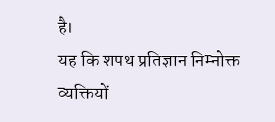है।
यह कि शपथ प्रतिज्ञान निम्नोक्त व्यक्तियों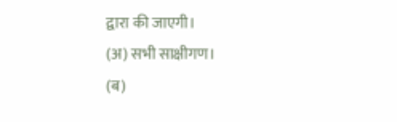द्वारा की जाएगी।
(अ) सभी साक्षीगण।
(ब)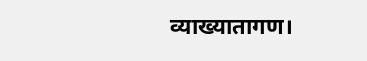व्याख्यातागण।